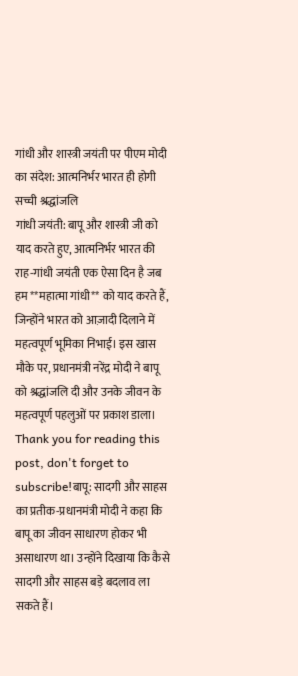गांधी और शास्त्री जयंती पर पीएम मोदी का संदेश: आत्मनिर्भर भारत ही होगी सच्ची श्रद्धांजलि
गांधी जयंती: बापू और शास्त्री जी को याद करते हुए, आत्मनिर्भर भारत की राह-गांधी जयंती एक ऐसा दिन है जब हम **महात्मा गांधी** को याद करते हैं, जिन्होंने भारत को आज़ादी दिलाने में महत्वपूर्ण भूमिका निभाई। इस खास मौके पर, प्रधानमंत्री नरेंद्र मोदी ने बापू को श्रद्धांजलि दी और उनके जीवन के महत्वपूर्ण पहलुओं पर प्रकाश डाला।
Thank you for reading this post, don't forget to subscribe!बापू: सादगी और साहस का प्रतीक-प्रधानमंत्री मोदी ने कहा कि बापू का जीवन साधारण होकर भी असाधारण था। उन्होंने दिखाया कि कैसे सादगी और साहस बड़े बदलाव ला सकते हैं।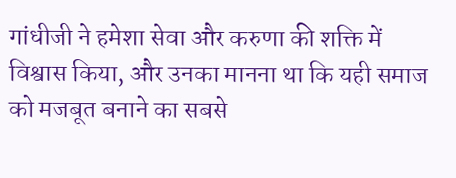गांधीजी ने हमेशा सेवा और करुणा की शक्ति में विश्वास किया, और उनका मानना था कि यही समाज को मजबूत बनाने का सबसे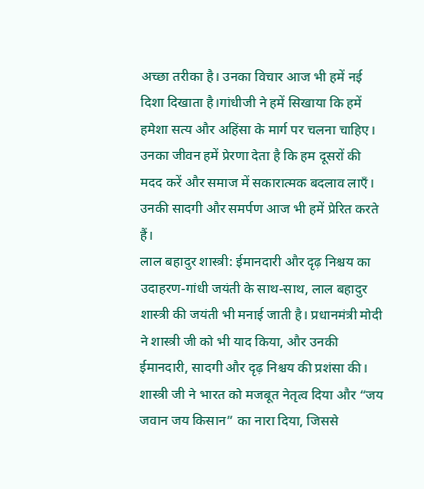अच्छा तरीका है। उनका विचार आज भी हमें नई दिशा दिखाता है।गांधीजी ने हमें सिखाया कि हमें हमेशा सत्य और अहिंसा के मार्ग पर चलना चाहिए। उनका जीवन हमें प्रेरणा देता है कि हम दूसरों की मदद करें और समाज में सकारात्मक बदलाव लाएँ। उनकी सादगी और समर्पण आज भी हमें प्रेरित करते हैं।
लाल बहादुर शास्त्री: ईमानदारी और दृढ़ निश्चय का उदाहरण-गांधी जयंती के साथ-साथ, लाल बहादुर शास्त्री की जयंती भी मनाई जाती है। प्रधानमंत्री मोदी ने शास्त्री जी को भी याद किया, और उनकी ईमानदारी, सादगी और दृढ़ निश्चय की प्रशंसा की। शास्त्री जी ने भारत को मजबूत नेतृत्व दिया और “जय जवान जय किसान” का नारा दिया, जिससे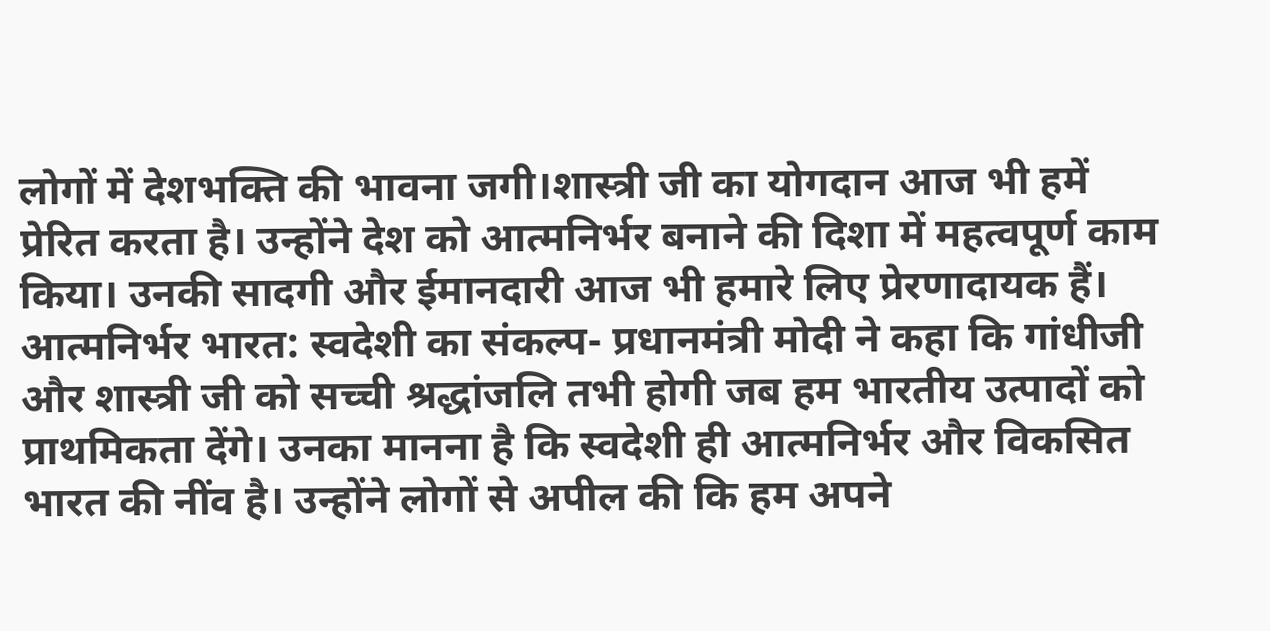लोगों में देशभक्ति की भावना जगी।शास्त्री जी का योगदान आज भी हमें प्रेरित करता है। उन्होंने देश को आत्मनिर्भर बनाने की दिशा में महत्वपूर्ण काम किया। उनकी सादगी और ईमानदारी आज भी हमारे लिए प्रेरणादायक हैं।
आत्मनिर्भर भारत: स्वदेशी का संकल्प- प्रधानमंत्री मोदी ने कहा कि गांधीजी और शास्त्री जी को सच्ची श्रद्धांजलि तभी होगी जब हम भारतीय उत्पादों को प्राथमिकता देंगे। उनका मानना है कि स्वदेशी ही आत्मनिर्भर और विकसित भारत की नींव है। उन्होंने लोगों से अपील की कि हम अपने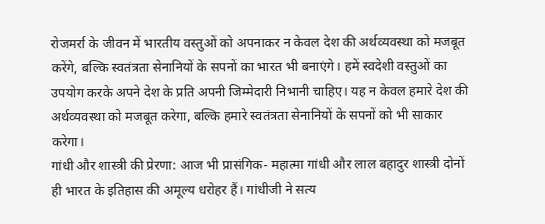रोजमर्रा के जीवन में भारतीय वस्तुओं को अपनाकर न केवल देश की अर्थव्यवस्था को मजबूत करेंगे, बल्कि स्वतंत्रता सेनानियों के सपनों का भारत भी बनाएंगे। हमें स्वदेशी वस्तुओं का उपयोग करके अपने देश के प्रति अपनी जिम्मेदारी निभानी चाहिए। यह न केवल हमारे देश की अर्थव्यवस्था को मजबूत करेगा, बल्कि हमारे स्वतंत्रता सेनानियों के सपनों को भी साकार करेगा।
गांधी और शास्त्री की प्रेरणा: आज भी प्रासंगिक- महात्मा गांधी और लाल बहादुर शास्त्री दोनों ही भारत के इतिहास की अमूल्य धरोहर हैं। गांधीजी ने सत्य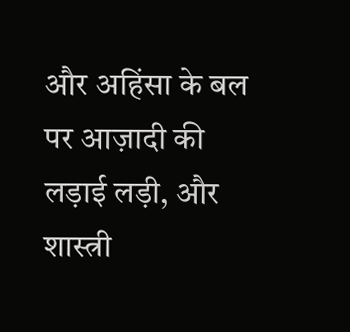और अहिंसा के बल पर आज़ादी की लड़ाई लड़ी, और शास्त्री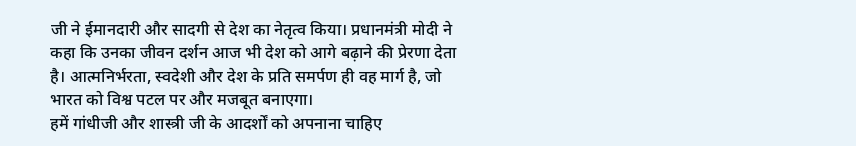जी ने ईमानदारी और सादगी से देश का नेतृत्व किया। प्रधानमंत्री मोदी ने कहा कि उनका जीवन दर्शन आज भी देश को आगे बढ़ाने की प्रेरणा देता है। आत्मनिर्भरता, स्वदेशी और देश के प्रति समर्पण ही वह मार्ग है, जो भारत को विश्व पटल पर और मजबूत बनाएगा।
हमें गांधीजी और शास्त्री जी के आदर्शों को अपनाना चाहिए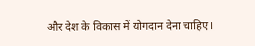और देश के विकास में योगदान देना चाहिए।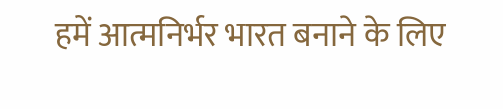हमें आत्मनिर्भर भारत बनाने के लिए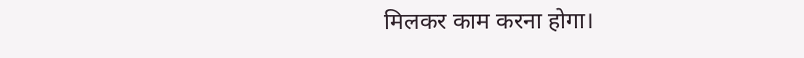मिलकर काम करना होगा।